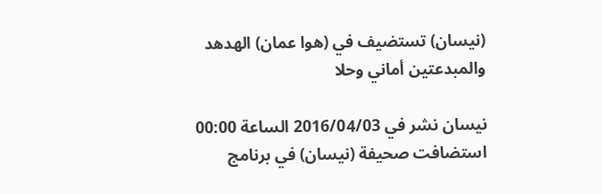(نيسان) تستضيف في (هوا عمان) الهدهد والمبدعتين أماني وحلا

نيسان نشر في 2016/04/03 الساعة 00:00
استضافت صحيفة (نيسان) في برنامج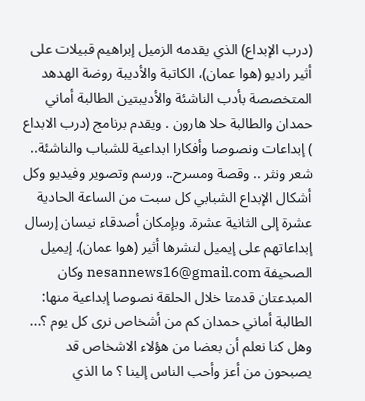(درب الإبداع) الذي يقدمه الزميل إبراهيم قبيلات على أثير راديو (هوا عمان)، الكاتبة والأديبة روضة الهدهد المتخصصة بأدب الناشئة والأديبتين الطالبة أماني حمدان والطالبة حلا هارون . ويقدم برنامج (درب الابداع ) إبداعات ونصوصا وأفكارا ابداعية للشباب والناشئة.. شعر ونثر .. وقصة ومسرح.. ورسم وتصوير وفيديو وكل أشكال الإبداع الشبابي كل سبت من الساعة الحادية عشرة إلى الثانية عشرة. وبإمكان أصدقاء نيسان إرسال إبداعاتهم على إيميل لنشرها أثير (هوا عمان). إيميل الصحيفة nesannews16@gmail.com وكان المبدعتان قدمتا خلال الحلقة نصوصا إبداعية منها: الطالبة أماني حمدان كم من أشخاص نرى كل يوم ؟... وهل كنا نعلم أن بعضا من هؤلاء الاشخاص قد يصبحون من أعز وأحب الناس إلينا ؟ ما الذي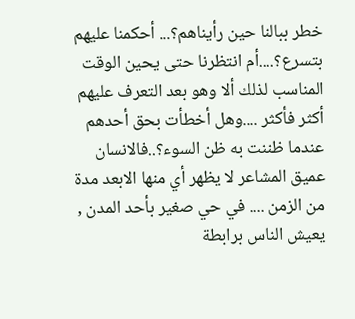خطر ببالنا حين رأيناهم؟... أحكمنا عليهم بتسرع؟....أم انتظرنا حتى يحين الوقت المناسب لذلك ألا وهو بعد التعرف عليهم أكثر فأكثر ....وهل أخطأت بحق أحدهم عندما ظننت به ظن السوء؟..فالانسان عميق المشاعر لا يظهر أي منها الابعد مدة من الزمن .... في حي صغير بأحد المدن , يعيش الناس برابطة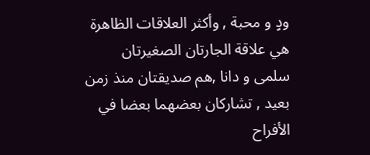ودٍ و محبة , وأكثر العلاقات الظاهرة هي علاقة الجارتان الصغيرتان سلمى و دانا ,هم صديقتان منذ زمن بعيد , تشاركان بعضهما بعضا في الأفراح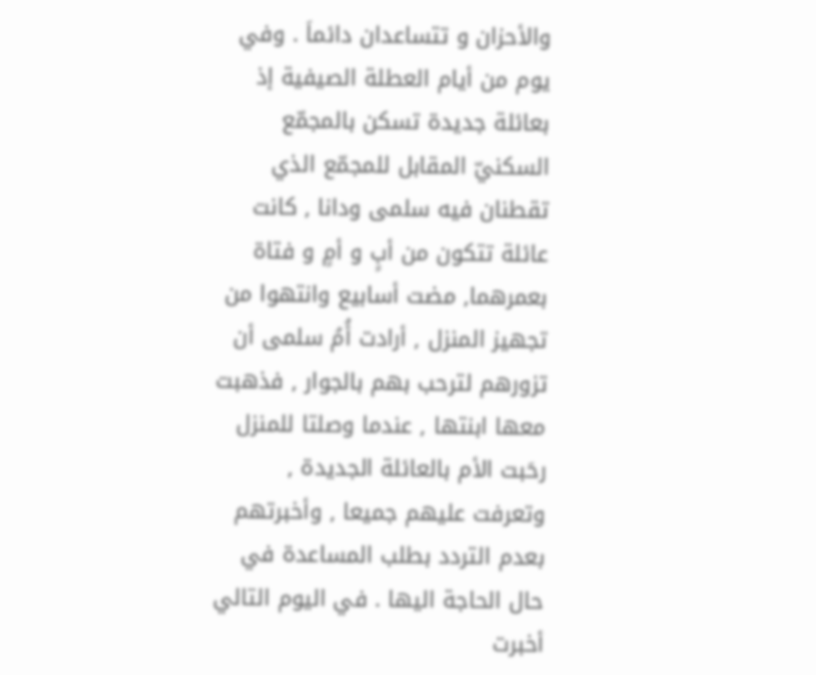والأحزان و تتساعدان دائماَ . وفي يوم من أيام العطلة الصيفية إذ بعائلة جديدة تسكن بالمجمّع السكنيّ المقابل للمجمّع الذي تقطنان فيه سلمى ودانا , كانت عائلة تتكون من أبٍ و أمٍ و فتاة بعمرهما, مضت أسابيع وانتهوا من تجهيز المنزل , أرادت أُمُ سلمى أن تزورهم لترحب بهم بالجوار , فذهبت معها ابنتها , عندما وصلتا للمنزل رحَبت الأم بالعائلة الجديدة , وتعرفت عليهم جميعا , وأخبرتهم بعدم التردد بطلب المساعدة في حال الحاجة اليها . في اليوم التالي أخبرت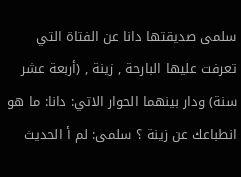سلمى صديقتها دانا عن الفتاة التي تعرفت عليها البارحة , زينة , (أربعة عشر سنة) ودار بينهما الحوار الاتي: دانا: ما هو انطباعك عن زينة ؟ سلمى: لم أ الحديث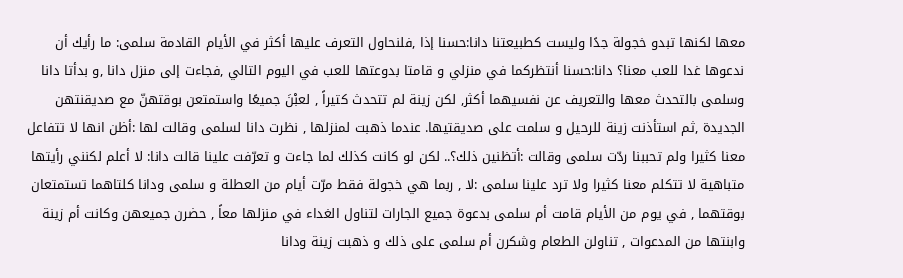معها لكنها تبدو خجولة جدًا وليست كطبيعتنا دانا:حسنا إذا ,فلنحاول التعرف عليها أكثر في الأيام القادمة سلمى: ما رأيك أن ندعوها غدا للعب معنا؟ دانا:حسنا أنتظركما في منزلي و قامتا بدوعتها للعب في اليوم التالي ,فجاءت إلى منزل دانا ,و بدأتا دانا وسلمى بالتحدث معها والتعريف عن نفسيهما أكثر, لكن زينة لم تتحدث كتيراً , لعبْنَ جميعًا واستمتعن بوقتهنّ مع صديقنتهن الجديدة ,ثم استأذنت زينة للرحيل و سلمت على صديقتيها. عندما ذهبت لمنزلها , نظرت دانا لسلمى وقالت لها :أظن انها لا تتفاعل معنا كثيرا ولم تحببنا ردّت سلمى وقالت :أتظنين ذلك؟.. لكن لو كانت كذلك لما جاءت و تعرّفت علينا قالت دانا: لا أعلم لكنني رأيتها متباهية لا تتكلم معنا كثيرا ولا ترد علينا سلمى :لا , ربما هي خجولة فقط مرّت أيام من العطلة و سلمى ودانا كلتاهما تستمتعان بوقتهما , في يوم من الأيام قامت أم سلمى بدعوة جميع الجارات لتناول الغداء في منزلها معاً , حضرن جميعهن وكانت أم زينة وابنتها من المدعوات , تناولن الطعام وشكرن أم سلمى على ذلك و ذهبت زينة ودانا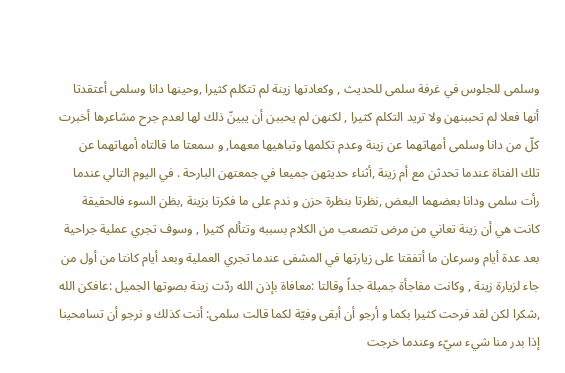وسلمى للجلوس في غرفة سلمى للحديث , وكعادتها زينة لم تتكلم كثيرا ,وحينها دانا وسلمى أعتقدتا أنها فعلا لم تحببنهن ولا تريد التكلم كثيرا , لكنهن لم يحببن أن يبينّ ذلك لها لعدم جرح مشاعرها أخبرت كلّ من دانا وسلمى أمهاتهما عن زينة وعدم تكلمها وتباهيها معهما, و سمعتا ما قالتاه أمهاتهما عن تلك الفتاة عندما تحدثن مع أم زينة ,أثناء حديثهن جميعا في جمعتهن البارحة . في اليوم التالي عندما رأت سلمى ودانا بعضهما البعض ,نظرتا بنظرة حزن و ندم على ما فكرتا بزينة ,بظن السوء فالحقيقة كانت هي أن زينة تعاني من مرض تتصعب من الكلام بسببه وتتألم كثيرا , وسوف تجري عملية جراحية بعد عدة أيام وسرعان ما أتفقتا على زيارتها في المشفى عندما تجري العملية وبعد أيام كانتا من أول من جاء لزيارة زينة , وكانت مفاجأة جميلة جداً وقالتا :معافاة بإذن الله ردّت زينة بصوتها الجميل :عافكن الله ,شكرا لكن لقد فرحت كثيرا بكما و أرجو أن أبقى وفيّة لكما قالت سلمى: أنت كذلك و نرجو أن تسامحينا إذا بدر منا شيء سيّء وعندما خرجت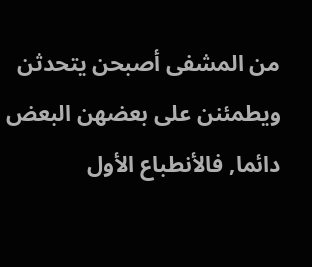من المشفى أصبحن يتحدثن ويطمئنن على بعضهن البعض دائما, فالأنطباع الأول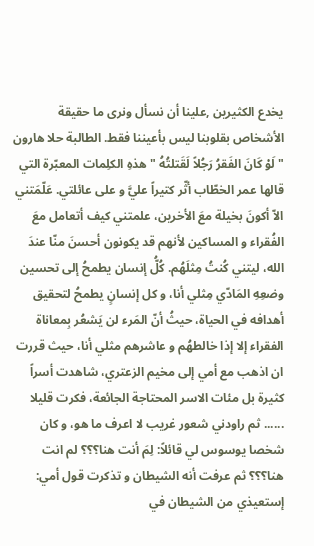يخدع الكثيرين ,علينا أن نسأل ونرى ما حقيقة الأشخاص بقلوبنا ليس بأعيننا فقط. الطالبة حلا هارون " لَوْ كَانَ الفَقرُ رَجُلاً لَقَتلتُهُ " هذهِ الكلِمات المعبّرة التي قالها عمر الخطّاب أثّر كتيراً عليَّ و على عائلتي. عَلّمَتني الاّ أكونَ بخيلة معَ الأخرين، علمتني كيف أتعامل معَ الفُقراء و المساكين لأنهم قد يكونون أحسنَ منّا عندَ الله، ليتني كُنتُ مِثلَهُم. كُلُّ إنسان يطمحُ إلى تحسين وضعِهِ المَادّي مِثلي أنا، و كل إنسانٍ يطمحُ لتحقيق أهدافه في الحياة، حيثُ أنّ المَرء لن يَشعُر بِمعاناة الفقراء إلا إذا خالطهُم و عاشرهم مثلي أنا، حيث قررت ان اذهب مع أمي إلى مخيم الزعتري، شاهدت أسراً كثيرة بل مئات الاسر المحتاجة الجائعة، فكرت قليلا ...... ثم راودني شعور غريب لا اعرف ما هو، و كان شخصا يوسوس لي قائلاً: لِمَ أنت هنا؟؟؟ لم انت هنا؟؟؟ ثم عرفت أنه الشيطان و تذكرت قول أمي: إستعيذي من الشيطان في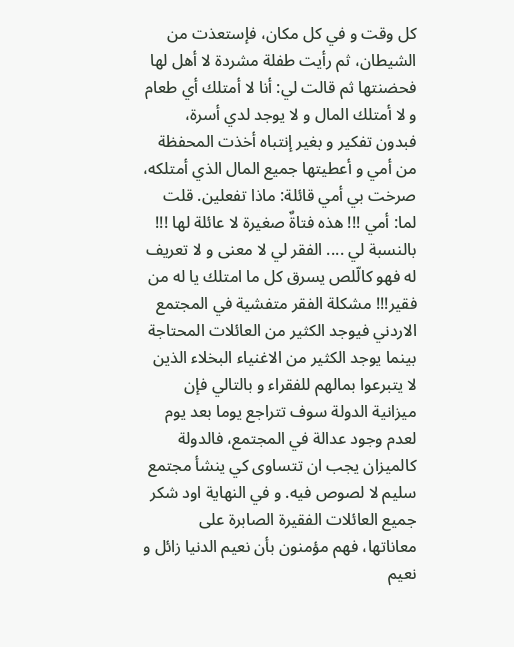كل وقت و في كل مكان، فإستعذت من الشيطان، ثم رأيت طفلة مشردة لا أهل لها فحضنتها ثم قالت لي: أنا لا أمتلك أي طعام و لا أمتلك المال و لا يوجد لدي أسرة، فبدون تفكير و بغير إنتباه أخذت المحفظة من أمي و أعطيتها جميع المال الذي أمتلكه، صرخت بي أمي قائلة: ماذا تفعلين. قلت لما: أمي !!! هذه فتاةٌ صغيرة لا عائلة لها !!! بالنسبة لي .... الفقر لي لا معنى و لا تعريف له فهو كالّلص يسرق كل ما امتلك يا له من فقير!!! مشكلة الفقر متفشية في المجتمع الاردني فيوجد الكثير من العائلات المحتاجة بينما يوجد الكثير من الاغنياء البخلاء الذين لا يتبرعوا بمالهم للفقراء و بالتالي فإن ميزانية الدولة سوف تتراجع يوما بعد يوم لعدم وجود عدالة في المجتمع، فالدولة كالميزان يجب ان تتساوى كي ينشأ مجتمع سليم لا لصوص فيه. و في النهاية اود شكر جميع العائلات الفقيرة الصابرة على معاناتها، فهم مؤمنون بأن نعيم الدنيا زائل و نعيم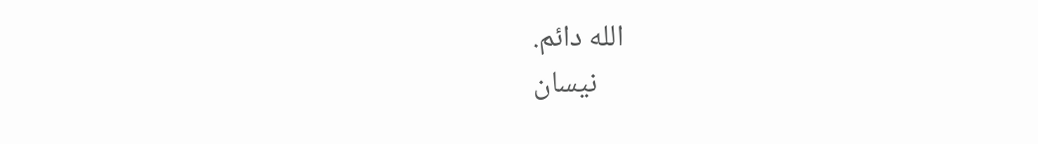الله دائم.
    نيسان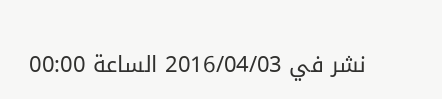نشر في 2016/04/03 الساعة 00:00